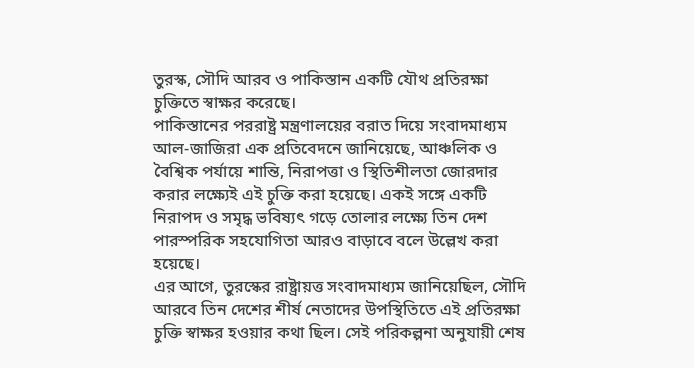তুরস্ক, সৌদি আরব ও পাকিস্তান একটি যৌথ প্রতিরক্ষা চুক্তিতে স্বাক্ষর করেছে।
পাকিস্তানের পররাষ্ট্র মন্ত্রণালয়ের বরাত দিয়ে সংবাদমাধ্যম আল-জাজিরা এক প্রতিবেদনে জানিয়েছে, আঞ্চলিক ও বৈশ্বিক পর্যায়ে শান্তি, নিরাপত্তা ও স্থিতিশীলতা জোরদার করার লক্ষ্যেই এই চুক্তি করা হয়েছে। একই সঙ্গে একটি নিরাপদ ও সমৃদ্ধ ভবিষ্যৎ গড়ে তোলার লক্ষ্যে তিন দেশ পারস্পরিক সহযোগিতা আরও বাড়াবে বলে উল্লেখ করা হয়েছে।
এর আগে, তুরস্কের রাষ্ট্রায়ত্ত সংবাদমাধ্যম জানিয়েছিল, সৌদি আরবে তিন দেশের শীর্ষ নেতাদের উপস্থিতিতে এই প্রতিরক্ষা চুক্তি স্বাক্ষর হওয়ার কথা ছিল। সেই পরিকল্পনা অনুযায়ী শেষ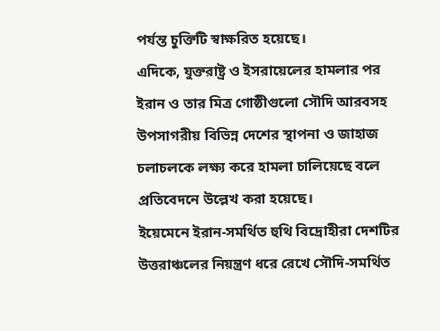পর্যন্ত চুক্তিটি স্বাক্ষরিত হয়েছে।
এদিকে, যুক্তরাষ্ট্র ও ইসরায়েলের হামলার পর ইরান ও তার মিত্র গোষ্ঠীগুলো সৌদি আরবসহ উপসাগরীয় বিভিন্ন দেশের স্থাপনা ও জাহাজ চলাচলকে লক্ষ্য করে হামলা চালিয়েছে বলে প্রতিবেদনে উল্লেখ করা হয়েছে।
ইয়েমেনে ইরান-সমর্থিত হুথি বিদ্রোহীরা দেশটির উত্তরাঞ্চলের নিয়ন্ত্রণ ধরে রেখে সৌদি-সমর্থিত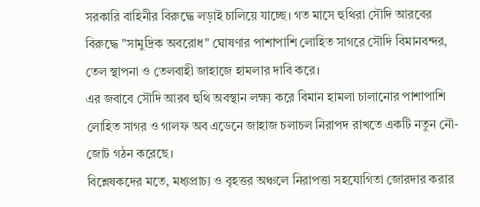সরকারি বাহিনীর বিরুদ্ধে লড়াই চালিয়ে যাচ্ছে। গত মাসে হুথিরা সৌদি আরবের বিরুদ্ধে "সামুদ্রিক অবরোধ" ঘোষণার পাশাপাশি লোহিত সাগরে সৌদি বিমানবন্দর, তেল স্থাপনা ও তেলবাহী জাহাজে হামলার দাবি করে।
এর জবাবে সৌদি আরব হুথি অবস্থান লক্ষ্য করে বিমান হামলা চালানোর পাশাপাশি লোহিত সাগর ও গালফ অব এডেনে জাহাজ চলাচল নিরাপদ রাখতে একটি নতুন নৌ-জোট গঠন করেছে।
বিশ্লেষকদের মতে, মধ্যপ্রাচ্য ও বৃহত্তর অঞ্চলে নিরাপত্তা সহযোগিতা জোরদার করার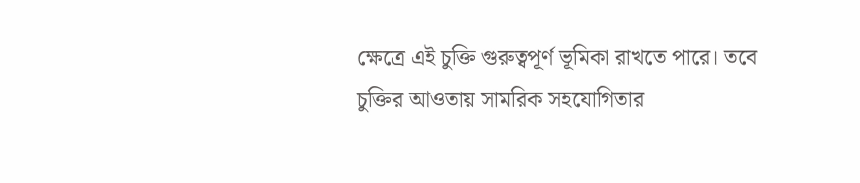ক্ষেত্রে এই চুক্তি গুরুত্বপূর্ণ ভূমিকা রাখতে পারে। তবে চুক্তির আওতায় সামরিক সহযোগিতার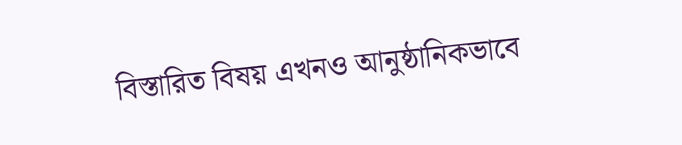বিস্তারিত বিষয় এখনও আনুষ্ঠানিকভাবে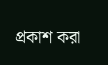প্রকাশ করা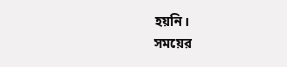হয়নি।
সময়ের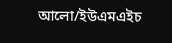আলো/ইউএমএইচ